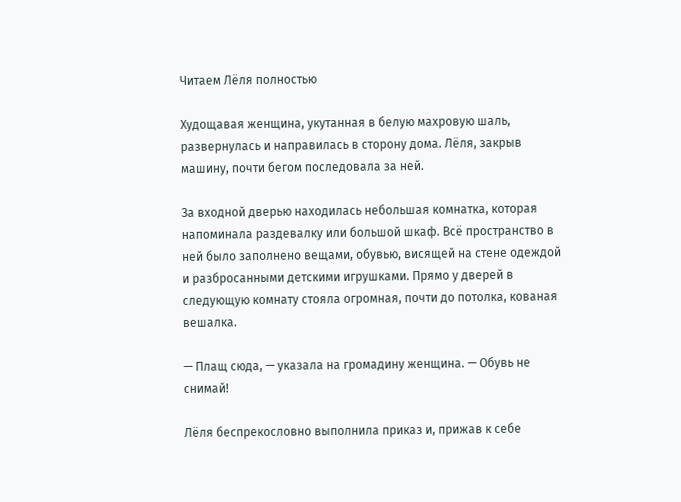Читаем Лёля полностью

Худощавая женщина, укутанная в белую махровую шаль, развернулась и направилась в сторону дома. Лёля, закрыв машину, почти бегом последовала за ней.

За входной дверью находилась небольшая комнатка, которая напоминала раздевалку или большой шкаф. Всё пространство в ней было заполнено вещами, обувью, висящей на стене одеждой и разбросанными детскими игрушками. Прямо у дверей в следующую комнату стояла огромная, почти до потолка, кованая вешалка.

— Плащ сюда, — указала на громадину женщина. — Обувь не снимай!

Лёля беспрекословно выполнила приказ и, прижав к себе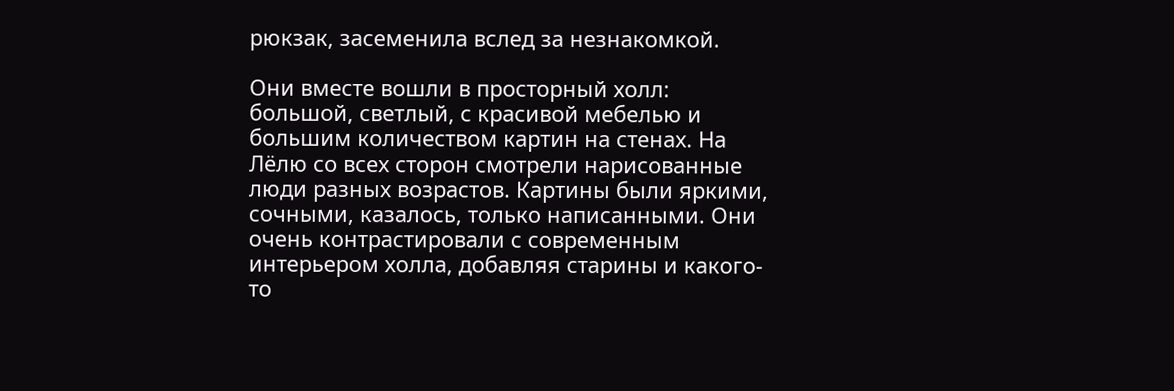рюкзак, засеменила вслед за незнакомкой.

Они вместе вошли в просторный холл: большой, светлый, с красивой мебелью и большим количеством картин на стенах. На Лёлю со всех сторон смотрели нарисованные люди разных возрастов. Картины были яркими, сочными, казалось, только написанными. Они очень контрастировали с современным интерьером холла, добавляя старины и какого-то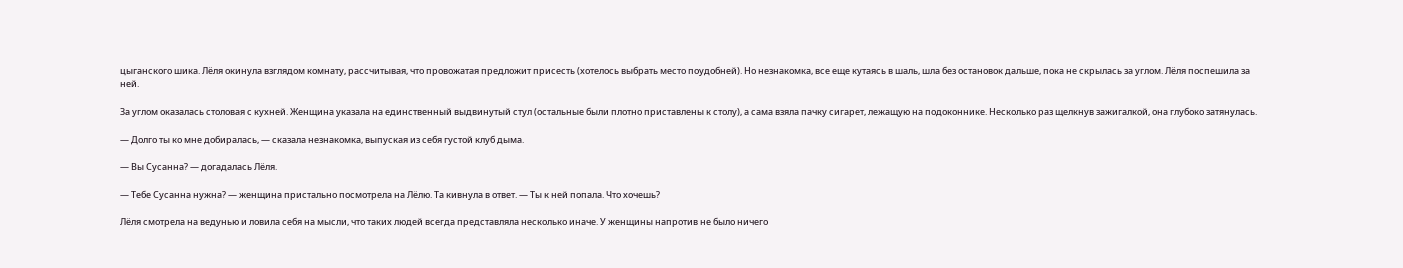цыганского шика. Лёля окинула взглядом комнату, рассчитывая, что провожатая предложит присесть (хотелось выбрать место поудобней). Но незнакомка, все еще кутаясь в шаль, шла без остановок дальше, пока не скрылась за углом. Лёля поспешила за ней.

За углом оказалась столовая с кухней. Женщина указала на единственный выдвинутый стул (остальные были плотно приставлены к столу), а сама взяла пачку сигарет, лежащую на подоконнике. Несколько раз щелкнув зажигалкой, она глубоко затянулась.

— Долго ты ко мне добиралась, — сказала незнакомка, выпуская из себя густой клуб дыма.

— Вы Сусанна? — догадалась Лёля.

— Тебе Сусанна нужна? — женщина пристально посмотрела на Лёлю. Та кивнула в ответ. — Ты к ней попала. Что хочешь?

Лёля смотрела на ведунью и ловила себя на мысли, что таких людей всегда представляла несколько иначе. У женщины напротив не было ничего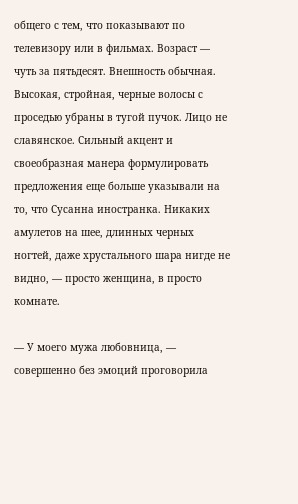общего с тем, что показывают по телевизору или в фильмах. Возраст — чуть за пятьдесят. Внешность обычная. Высокая, стройная, черные волосы с проседью убраны в тугой пучок. Лицо не славянское. Сильный акцент и своеобразная манера формулировать предложения еще больше указывали на то, что Сусанна иностранка. Никаких амулетов на шее, длинных черных ногтей, даже хрустального шара нигде не видно, — просто женщина, в просто комнате.

— У моего мужа любовница, — совершенно без эмоций проговорила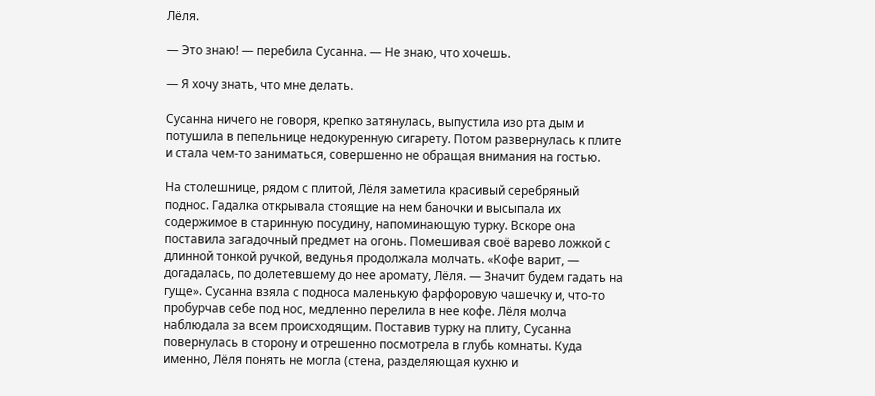Лёля.

— Это знаю! — перебила Сусанна. — Не знаю, что хочешь.

— Я хочу знать, что мне делать.

Сусанна ничего не говоря, крепко затянулась, выпустила изо рта дым и потушила в пепельнице недокуренную сигарету. Потом развернулась к плите и стала чем-то заниматься, совершенно не обращая внимания на гостью.

На столешнице, рядом с плитой, Лёля заметила красивый серебряный поднос. Гадалка открывала стоящие на нем баночки и высыпала их содержимое в старинную посудину, напоминающую турку. Вскоре она поставила загадочный предмет на огонь. Помешивая своё варево ложкой с длинной тонкой ручкой, ведунья продолжала молчать. «Кофе варит, — догадалась, по долетевшему до нее аромату, Лёля. — Значит будем гадать на гуще». Сусанна взяла с подноса маленькую фарфоровую чашечку и, что-то пробурчав себе под нос, медленно перелила в нее кофе. Лёля молча наблюдала за всем происходящим. Поставив турку на плиту, Сусанна повернулась в сторону и отрешенно посмотрела в глубь комнаты. Куда именно, Лёля понять не могла (стена, разделяющая кухню и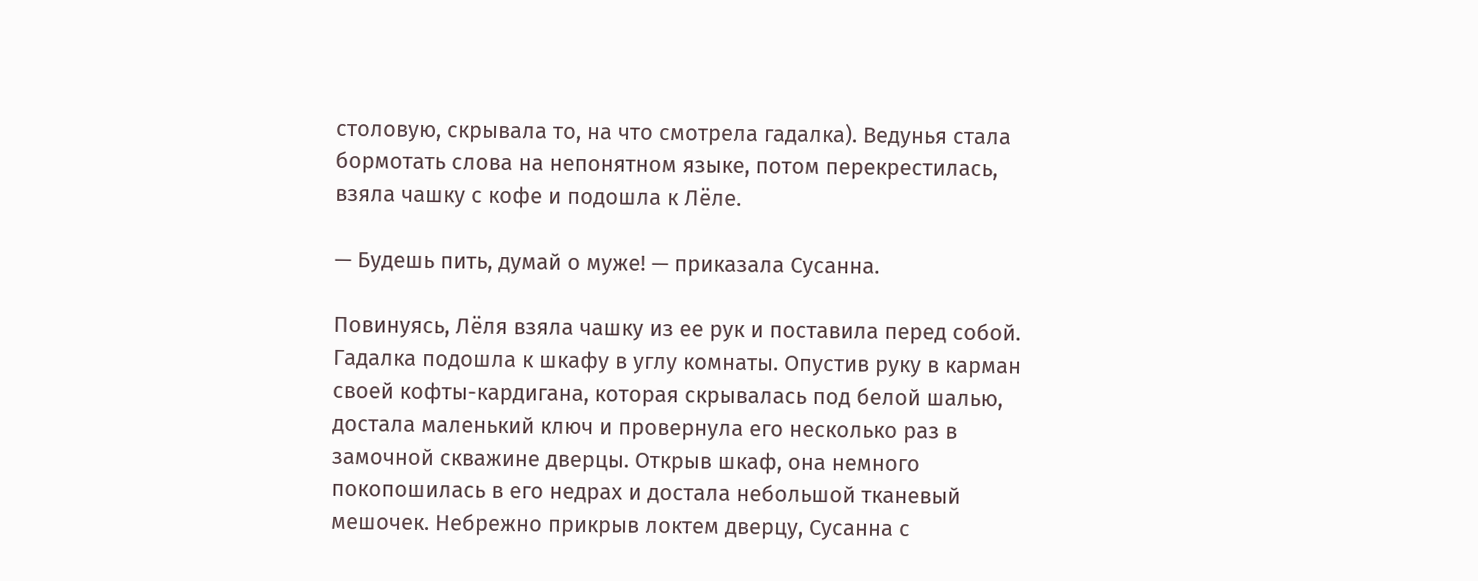столовую, скрывала то, на что смотрела гадалка). Ведунья стала бормотать слова на непонятном языке, потом перекрестилась, взяла чашку с кофе и подошла к Лёле.

— Будешь пить, думай о муже! — приказала Сусанна.

Повинуясь, Лёля взяла чашку из ее рук и поставила перед собой. Гадалка подошла к шкафу в углу комнаты. Опустив руку в карман своей кофты-кардигана, которая скрывалась под белой шалью, достала маленький ключ и провернула его несколько раз в замочной скважине дверцы. Открыв шкаф, она немного покопошилась в его недрах и достала небольшой тканевый мешочек. Небрежно прикрыв локтем дверцу, Сусанна с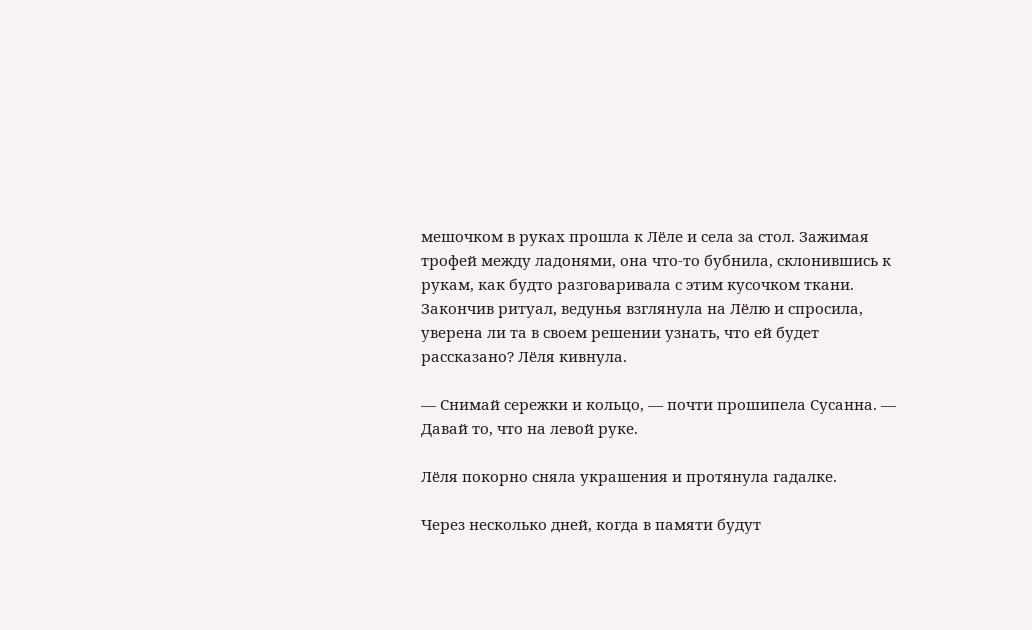мешочком в руках прошла к Лёле и села за стол. Зажимая трофей между ладонями, она что-то бубнила, склонившись к рукам, как будто разговаривала с этим кусочком ткани. Закончив ритуал, ведунья взглянула на Лёлю и спросила, уверена ли та в своем решении узнать, что ей будет рассказано? Лёля кивнула.

— Снимай сережки и кольцо, — почти прошипела Сусанна. — Давай то, что на левой руке.

Лёля покорно сняла украшения и протянула гадалке.

Через несколько дней, когда в памяти будут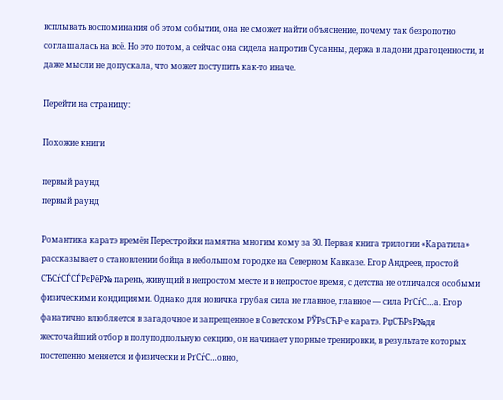всплывать воспоминания об этом событии, она не сможет найти объяснение, почему так безропотно соглашалась на всё. Но это потом, а сейчас она сидела напротив Сусанны, держа в ладони драгоценности, и даже мысли не допускала, что может поступить как-то иначе.

Перейти на страницу:

Похожие книги

первый раунд
первый раунд

Романтика каратэ времён Перестройки памятна многим кому за 30. Первая книга трилогии «Каратила» рассказывает о становлении бойца в небольшом городке на Северном Кавказе. Егор Андреев, простой СЂСѓСЃСЃРєРёР№ парень, живущий в непростом месте и в непростое время, с детства не отличался особыми физическими кондициями. Однако для новичка грубая сила не главное, главное — сила РґСѓС…а. Егор фанатично влюбляется в загадочное и запрещенное в Советском РЎРѕСЋР·е каратэ. РџСЂРѕР№дя жесточайший отбор в полуподпольную секцию, он начинает упорные тренировки, в результате которых постепенно меняется и физически и РґСѓС…овно,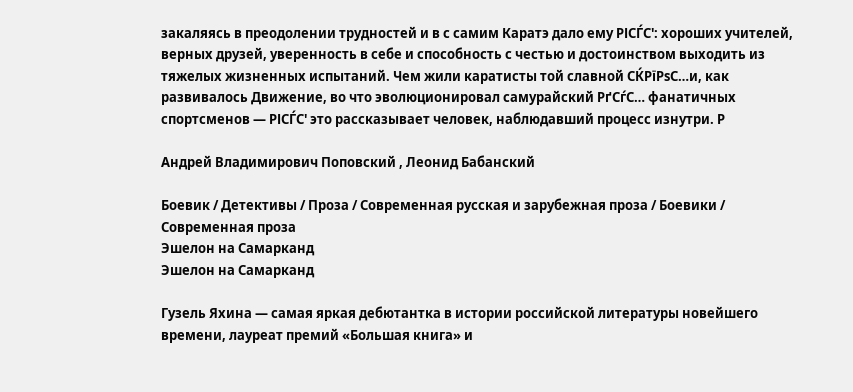закаляясь в преодолении трудностей и в с самим Каратэ дало ему РІСЃС': хороших учителей, верных друзей, уверенность в себе и способность с честью и достоинством выходить из тяжелых жизненных испытаний. Чем жили каратисты той славной СЌРїРѕС…и, как развивалось Движение, во что эволюционировал самурайский РґСѓС… фанатичных спортсменов — РІСЃС' это рассказывает человек, наблюдавший процесс изнутри. Р

Андрей Владимирович Поповский , Леонид Бабанский

Боевик / Детективы / Проза / Современная русская и зарубежная проза / Боевики / Современная проза
Эшелон на Самарканд
Эшелон на Самарканд

Гузель Яхина — самая яркая дебютантка в истории российской литературы новейшего времени, лауреат премий «Большая книга» и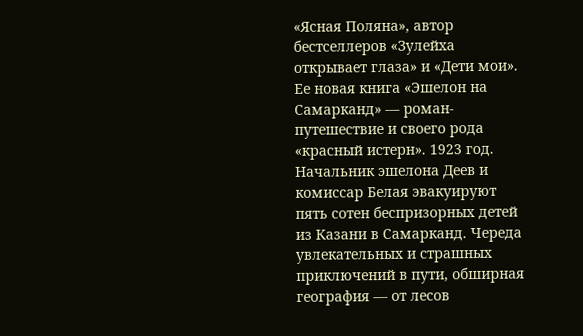«Ясная Поляна», автор бестселлеров «Зулейха открывает глаза» и «Дети мои». Ее новая книга «Эшелон на Самарканд» — роман-путешествие и своего рода «красный истерн». 1923 год. Начальник эшелона Деев и комиссар Белая эвакуируют пять сотен беспризорных детей из Казани в Самарканд. Череда увлекательных и страшных приключений в пути, обширная география — от лесов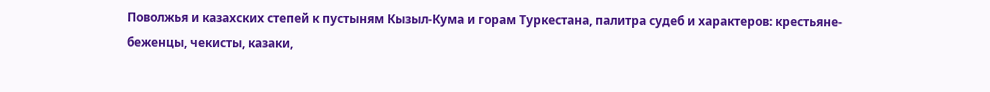Поволжья и казахских степей к пустыням Кызыл-Кума и горам Туркестана, палитра судеб и характеров: крестьяне-беженцы, чекисты, казаки,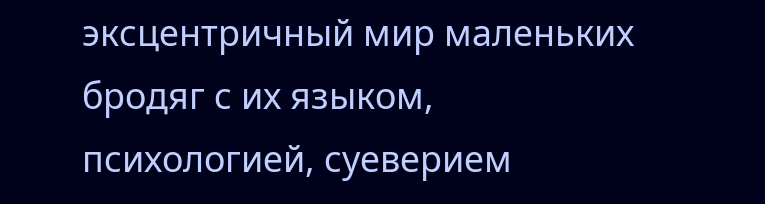эксцентричный мир маленьких бродяг с их языком, психологией, суеверием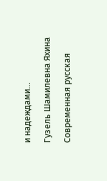и надеждами…

Гузель Шамилевна Яхина

Современная русская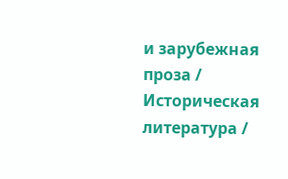и зарубежная проза / Историческая литература /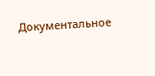Документальное